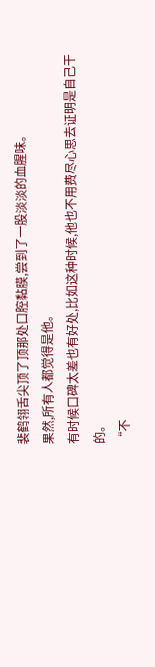裴鹤翎舌尖顶了顶那处口腔黏膜,尝到了一股淡淡的血腥味。
果然,所有人都觉得是他。
有时候口碑太差也有好处,比如这种时候,他也不用费尽心思去证明是自己干的。
“不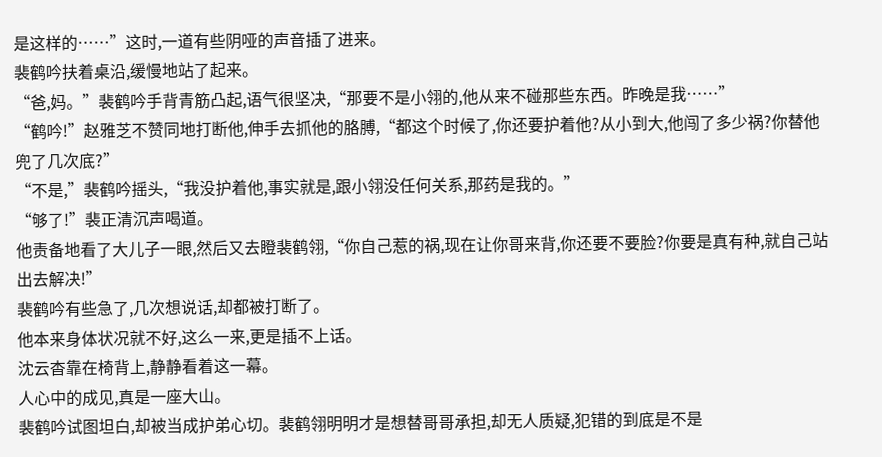是这样的……”这时,一道有些阴哑的声音插了进来。
裴鹤吟扶着桌沿,缓慢地站了起来。
“爸,妈。”裴鹤吟手背青筋凸起,语气很坚决,“那要不是小翎的,他从来不碰那些东西。昨晚是我……”
“鹤吟!”赵雅芝不赞同地打断他,伸手去抓他的胳膊,“都这个时候了,你还要护着他?从小到大,他闯了多少祸?你替他兜了几次底?”
“不是,”裴鹤吟摇头,“我没护着他,事实就是,跟小翎没任何关系,那药是我的。”
“够了!”裴正清沉声喝道。
他责备地看了大儿子一眼,然后又去瞪裴鹤翎,“你自己惹的祸,现在让你哥来背,你还要不要脸?你要是真有种,就自己站出去解决!”
裴鹤吟有些急了,几次想说话,却都被打断了。
他本来身体状况就不好,这么一来,更是插不上话。
沈云杳靠在椅背上,静静看着这一幕。
人心中的成见,真是一座大山。
裴鹤吟试图坦白,却被当成护弟心切。裴鹤翎明明才是想替哥哥承担,却无人质疑,犯错的到底是不是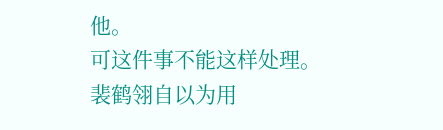他。
可这件事不能这样处理。
裴鹤翎自以为用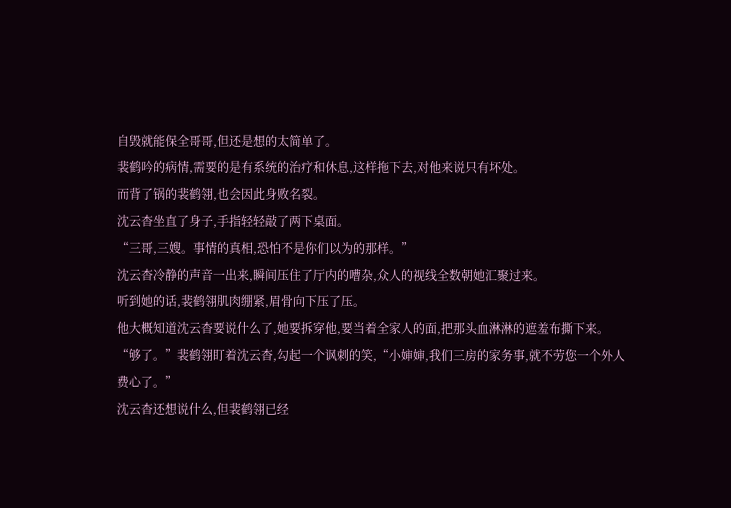自毁就能保全哥哥,但还是想的太简单了。
裴鹤吟的病情,需要的是有系统的治疗和休息,这样拖下去,对他来说只有坏处。
而背了锅的裴鹤翎,也会因此身败名裂。
沈云杳坐直了身子,手指轻轻敲了两下桌面。
“三哥,三嫂。事情的真相,恐怕不是你们以为的那样。”
沈云杳冷静的声音一出来,瞬间压住了厅内的嘈杂,众人的视线全数朝她汇聚过来。
听到她的话,裴鹤翎肌肉绷紧,眉骨向下压了压。
他大概知道沈云杳要说什么了,她要拆穿他,要当着全家人的面,把那头血淋淋的遮羞布撕下来。
“够了。”裴鹤翎盯着沈云杳,勾起一个讽刺的笑,“小婶婶,我们三房的家务事,就不劳您一个外人费心了。”
沈云杳还想说什么,但裴鹤翎已经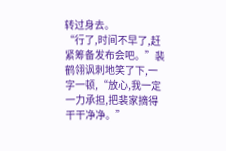转过身去。
“行了,时间不早了,赶紧筹备发布会吧。”裴鹤翎讽刺地笑了下,一字一顿,“放心,我一定一力承担,把裴家摘得干干净净。”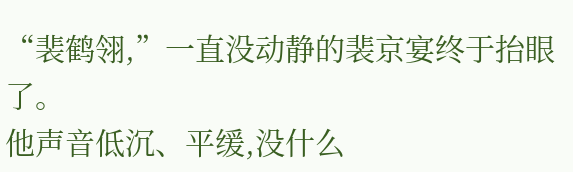“裴鹤翎,”一直没动静的裴京宴终于抬眼了。
他声音低沉、平缓,没什么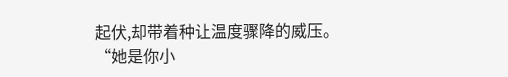起伏,却带着种让温度骤降的威压。
“她是你小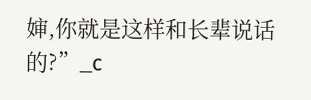婶,你就是这样和长辈说话的?”_c